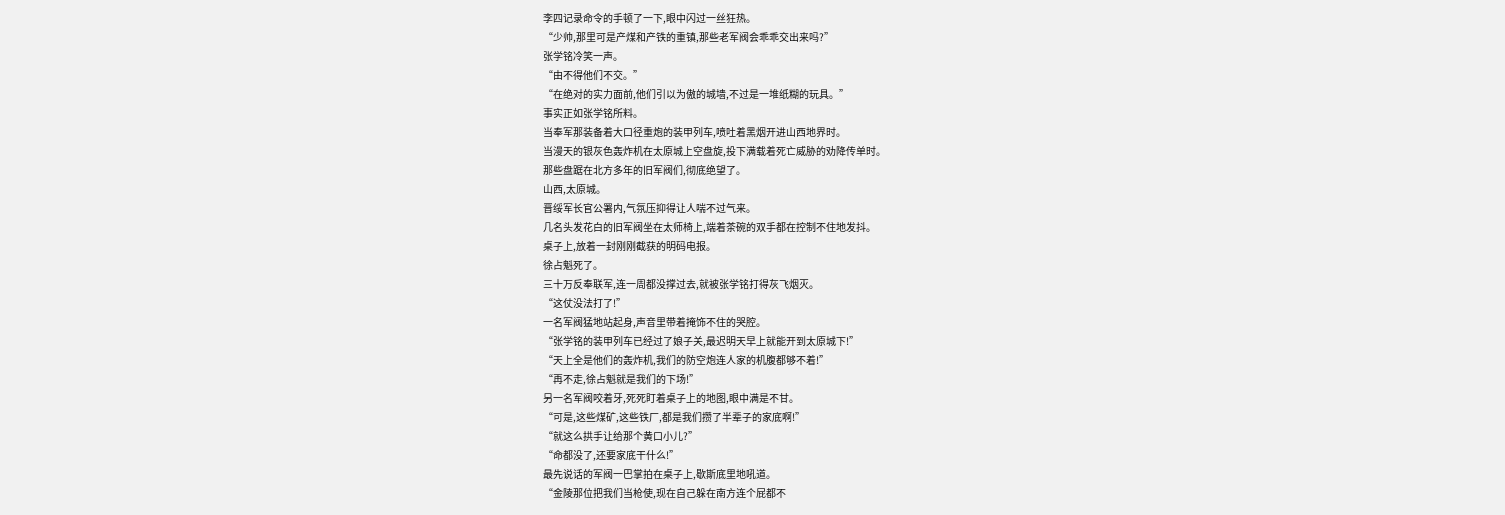李四记录命令的手顿了一下,眼中闪过一丝狂热。
“少帅,那里可是产煤和产铁的重镇,那些老军阀会乖乖交出来吗?”
张学铭冷笑一声。
“由不得他们不交。”
“在绝对的实力面前,他们引以为傲的城墙,不过是一堆纸糊的玩具。”
事实正如张学铭所料。
当奉军那装备着大口径重炮的装甲列车,喷吐着黑烟开进山西地界时。
当漫天的银灰色轰炸机在太原城上空盘旋,投下满载着死亡威胁的劝降传单时。
那些盘踞在北方多年的旧军阀们,彻底绝望了。
山西,太原城。
晋绥军长官公署内,气氛压抑得让人喘不过气来。
几名头发花白的旧军阀坐在太师椅上,端着茶碗的双手都在控制不住地发抖。
桌子上,放着一封刚刚截获的明码电报。
徐占魁死了。
三十万反奉联军,连一周都没撑过去,就被张学铭打得灰飞烟灭。
“这仗没法打了!”
一名军阀猛地站起身,声音里带着掩饰不住的哭腔。
“张学铭的装甲列车已经过了娘子关,最迟明天早上就能开到太原城下!”
“天上全是他们的轰炸机,我们的防空炮连人家的机腹都够不着!”
“再不走,徐占魁就是我们的下场!”
另一名军阀咬着牙,死死盯着桌子上的地图,眼中满是不甘。
“可是,这些煤矿,这些铁厂,都是我们攒了半辈子的家底啊!”
“就这么拱手让给那个黄口小儿?”
“命都没了,还要家底干什么!”
最先说话的军阀一巴掌拍在桌子上,歇斯底里地吼道。
“金陵那位把我们当枪使,现在自己躲在南方连个屁都不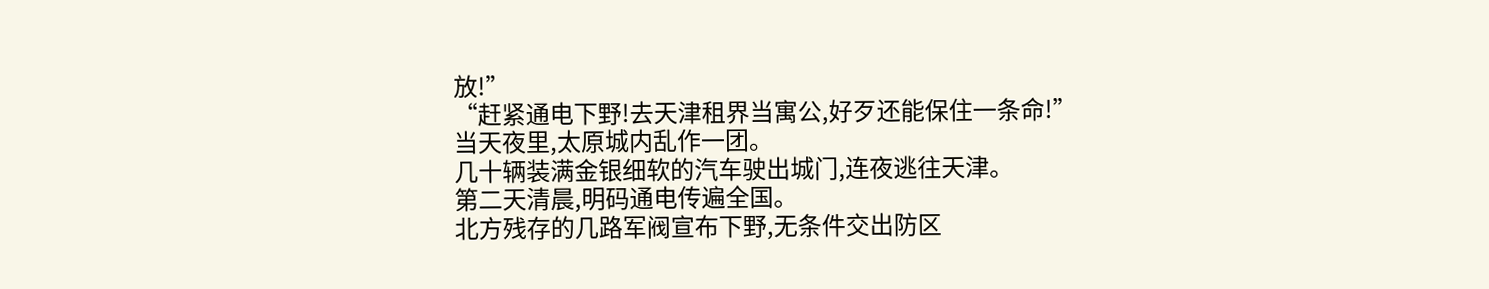放!”
“赶紧通电下野!去天津租界当寓公,好歹还能保住一条命!”
当天夜里,太原城内乱作一团。
几十辆装满金银细软的汽车驶出城门,连夜逃往天津。
第二天清晨,明码通电传遍全国。
北方残存的几路军阀宣布下野,无条件交出防区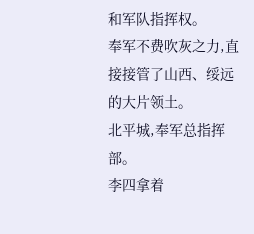和军队指挥权。
奉军不费吹灰之力,直接接管了山西、绥远的大片领土。
北平城,奉军总指挥部。
李四拿着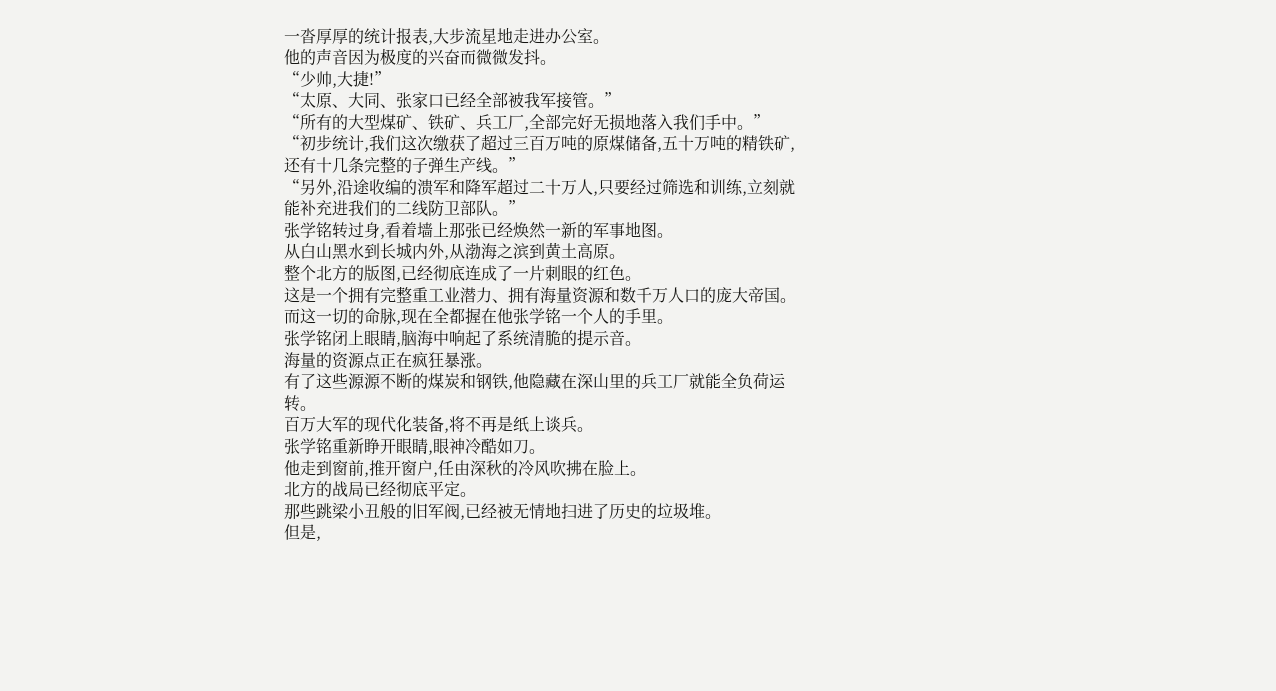一沓厚厚的统计报表,大步流星地走进办公室。
他的声音因为极度的兴奋而微微发抖。
“少帅,大捷!”
“太原、大同、张家口已经全部被我军接管。”
“所有的大型煤矿、铁矿、兵工厂,全部完好无损地落入我们手中。”
“初步统计,我们这次缴获了超过三百万吨的原煤储备,五十万吨的精铁矿,还有十几条完整的子弹生产线。”
“另外,沿途收编的溃军和降军超过二十万人,只要经过筛选和训练,立刻就能补充进我们的二线防卫部队。”
张学铭转过身,看着墙上那张已经焕然一新的军事地图。
从白山黑水到长城内外,从渤海之滨到黄土高原。
整个北方的版图,已经彻底连成了一片刺眼的红色。
这是一个拥有完整重工业潜力、拥有海量资源和数千万人口的庞大帝国。
而这一切的命脉,现在全都握在他张学铭一个人的手里。
张学铭闭上眼睛,脑海中响起了系统清脆的提示音。
海量的资源点正在疯狂暴涨。
有了这些源源不断的煤炭和钢铁,他隐藏在深山里的兵工厂就能全负荷运转。
百万大军的现代化装备,将不再是纸上谈兵。
张学铭重新睁开眼睛,眼神冷酷如刀。
他走到窗前,推开窗户,任由深秋的冷风吹拂在脸上。
北方的战局已经彻底平定。
那些跳梁小丑般的旧军阀,已经被无情地扫进了历史的垃圾堆。
但是,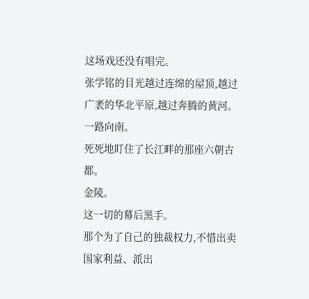这场戏还没有唱完。
张学铭的目光越过连绵的屋顶,越过广袤的华北平原,越过奔腾的黄河。
一路向南。
死死地盯住了长江畔的那座六朝古都。
金陵。
这一切的幕后黑手。
那个为了自己的独裁权力,不惜出卖国家利益、派出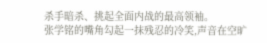杀手暗杀、挑起全面内战的最高领袖。
张学铭的嘴角勾起一抹残忍的冷笑,声音在空旷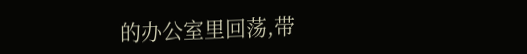的办公室里回荡,带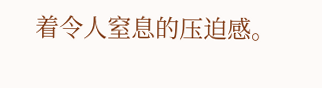着令人窒息的压迫感。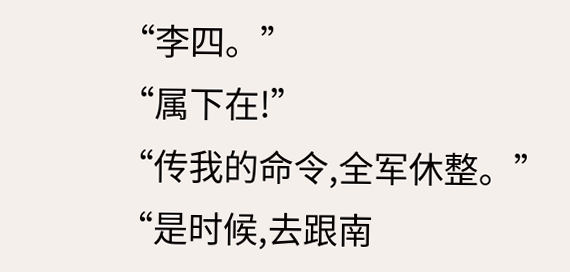“李四。”
“属下在!”
“传我的命令,全军休整。”
“是时候,去跟南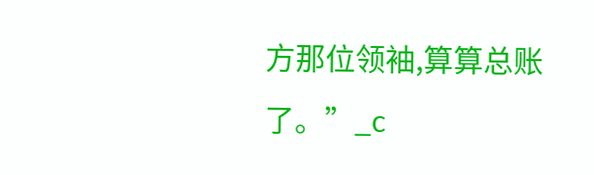方那位领袖,算算总账了。”_c